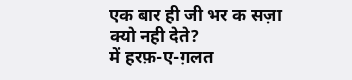एक बार ही जी भर क सज़ा क्यो नही देते?
में हरफ़-ए-ग़लत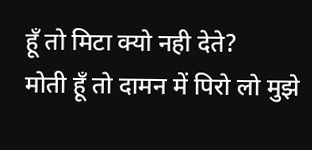हूँ तो मिटा क्यो नही देते?
मोती हूँ तो दामन में पिरो लो मुझे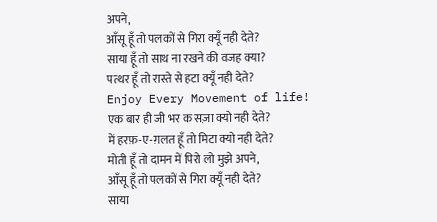अपने,
आँसू हूँ तो पलकों से गिरा क्यूँ नही देते?
साया हूँ तो साथ ना रखने की वजह क्या?
पत्थर हूँ तो रास्ते से हटा क्यूँ नही देते?
Enjoy Every Movement of life!
एक बार ही जी भर क सज़ा क्यो नही देते?
में हरफ़-ए-ग़लत हूँ तो मिटा क्यो नही देते?
मोती हूँ तो दामन में पिरो लो मुझे अपने,
आँसू हूँ तो पलकों से गिरा क्यूँ नही देते?
साया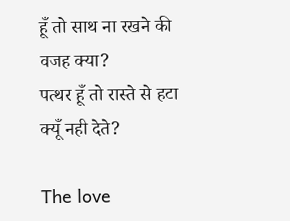हूँ तो साथ ना रखने की वजह क्या?
पत्थर हूँ तो रास्ते से हटा क्यूँ नही देते?

The love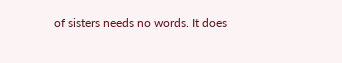of sisters needs no words. It does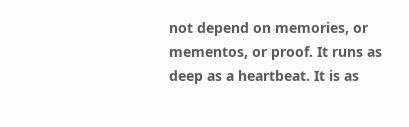not depend on memories, or mementos, or proof. It runs as deep as a heartbeat. It is as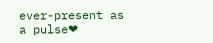ever-present as a pulse❤